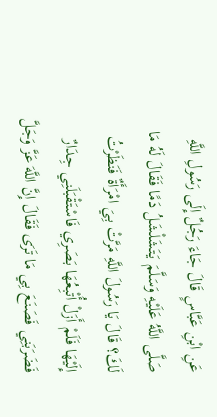عَنِ ابْنِ عَبَّاسٍ قَالَ جَاءَ رَجُلٌ إِلَى رَسُولِ اللَّهِ صَلَّى اللَّهُ عَلَيْهِ وَسَلَّمَ يَتَشَلْشَلُ دَمًا فَقَالَ لَهُ مَا لَكَ؟ قَالَ يَا رَسُولَ اللَّهِ مَرَّتْ بِيَ امْرَأَةٌ فَنَظَرْتُ إِلَيْهَا فَلَمْ أَزَلْ أُتْبِعُهَا بَصَرِي فَاسْتَقْبَلَنِي جِدَارٌ فَضَرَبَنِي فَصَنَعَ بِي مَا تَرَى فَقَالَ إِنَّ اللَّهَ عَزَّ وَجَلَّ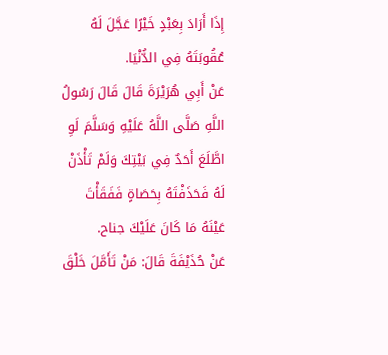إِذَا أَرَادَ بِعَبْدٍ خَيْرًا عَجَّلَ لَهُ عُقُوبَتَهُ فِي الدُّنْيَا.
عَنْ أَبِي هُرَيْرَةَ قَالَ قَالَ رَسُولُ اللَّهِ صَلَّى اللَّهُ عَلَيْهِ وَسَلَّمَ لَوِ اطَّلَعَ أَحَدٌ فِي بَيْتِكَ وَلَمْ تَأْذَنْ لَهُ فَحَذَفْتَهُ بِحَصَاةٍ فَفَقَأْتَ عَيْنَهُ مَا كَانَ عَلَيْكَ جناح.
عَنْ حُذَيْفَةَ قَالَ: مَنْ تَأَمَّلَ خَلْقَ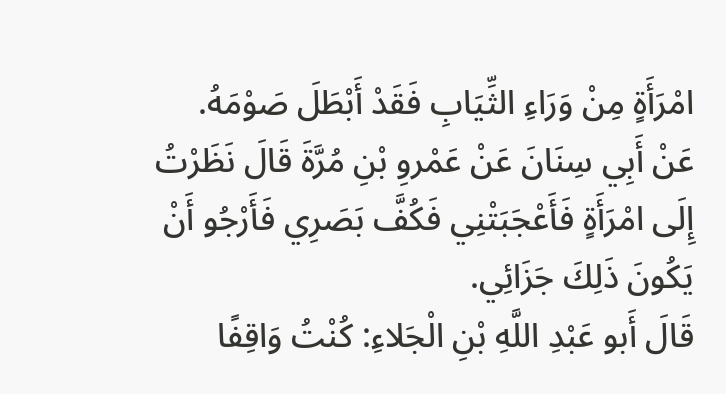امْرَأَةٍ مِنْ وَرَاءِ الثِّيَابِ فَقَدْ أَبْطَلَ صَوْمَهُ.
عَنْ أَبِي سِنَانَ عَنْ عَمْروِ بْنِ مُرَّةَ قَالَ نَظَرْتُ إِلَى امْرَأَةٍ فَأَعْجَبَتْنِي فَكُفَّ بَصَرِي فَأَرْجُو أَنْ يَكُونَ ذَلِكَ جَزَائِي.
قَالَ أَبو عَبْدِ اللَّهِ بْنِ الْجَلاءِ: كُنْتُ وَاقِفًا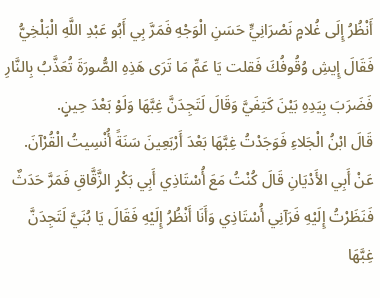أَنْظُرُ إِلَى غُلامٍ نَصْرَانِيٍّ حَسَنِ الْوَجْهِ فَمَرَّ بِي أَبُو عَبْدِ اللَّهِ الْبَلْخِيُّ فَقَالَ إِيشِ وُقُوفُكَ فَقلت يَا عَمِّ مَا تَرَى هَذِهِ الصُّورَةَ تُعَذَّبُ بِالنَّارِ فَضَرَبَ بِيَدِهِ بَيْنَ كَتِفَيَّ وَقَالَ لَتَجِدَنَّ غِبَّهَا وَلَوْ بَعْدَ حِينٍ.
قَالَ ابْنُ الْجَلاءِ فَوَجَدْتُ غِبَّهَا بَعْدَ أَرْبَعِينَ سَنَةً أُنْسِيتُ الْقُرْآنَ.
عَنْ أَبِي الأَدْيَانِ قَالَ كُنْتُ مَعَ أُسْتَاذِي أَبِي بَكْرٍ الزَّقَّاقِ فَمَرَّ حَدَثٌ فَنَظَرْتُ إِلَيْهِ فَرَآنِي أُسْتَاذِي وَأَنَا أَنْظُرُ إِلَيْهِ فَقَالَ يَا بُنَيَّ لَتَجِدَنَّ غِبَّهَا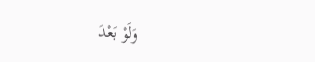وَلَوْ بَعْدَ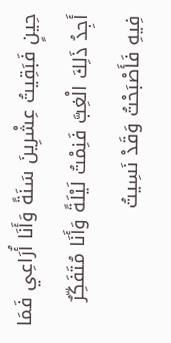حِينٍ فَبَقِيتُ عِشْرِينَ سَنَةً وَأَنَا أُرَاعِي فَمَا أَجِدُ ذَلِكَ الْغِبَّ فَنِمْتُ لَيْلَةً وَأَنَا مُتَفَكِّرٌ فِيهِ فَأَصْبَحْتُ وَقَدْ نَسِيتُ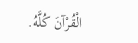الْقُرْآنَ كُلَّهُ.